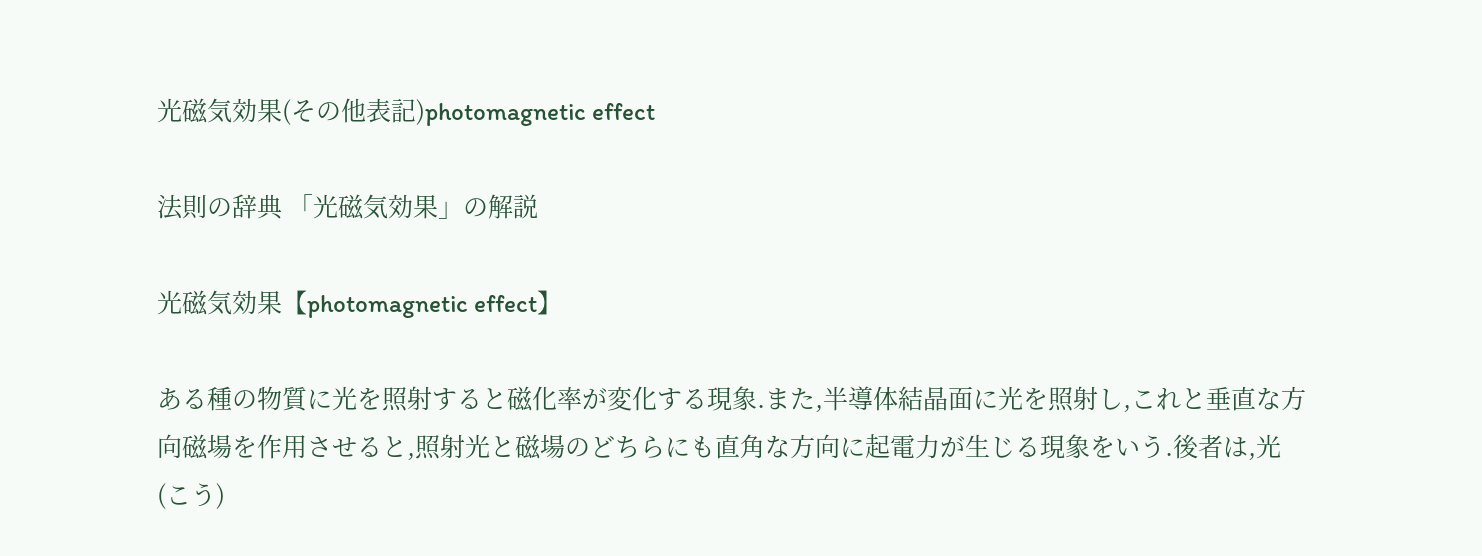光磁気効果(その他表記)photomagnetic effect

法則の辞典 「光磁気効果」の解説

光磁気効果【photomagnetic effect】

ある種の物質に光を照射すると磁化率が変化する現象.また,半導体結晶面に光を照射し,これと垂直な方向磁場を作用させると,照射光と磁場のどちらにも直角な方向に起電力が生じる現象をいう.後者は,光(こう)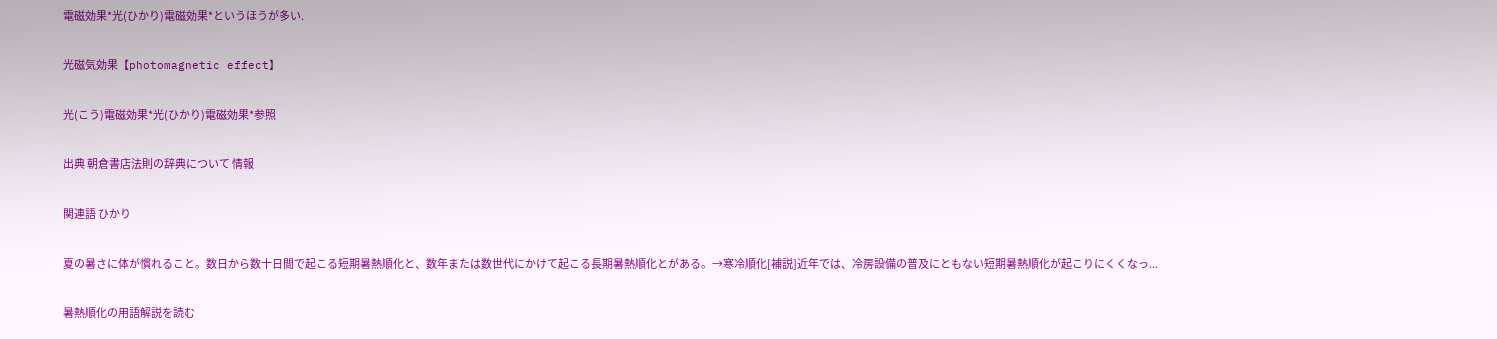電磁効果*光(ひかり)電磁効果*というほうが多い.

光磁気効果【photomagnetic effect】

光(こう)電磁効果*光(ひかり)電磁効果*参照

出典 朝倉書店法則の辞典について 情報

関連語 ひかり

夏の暑さに体が慣れること。数日から数十日間で起こる短期暑熱順化と、数年または数世代にかけて起こる長期暑熱順化とがある。→寒冷順化[補説]近年では、冷房設備の普及にともない短期暑熱順化が起こりにくくなっ...

暑熱順化の用語解説を読む